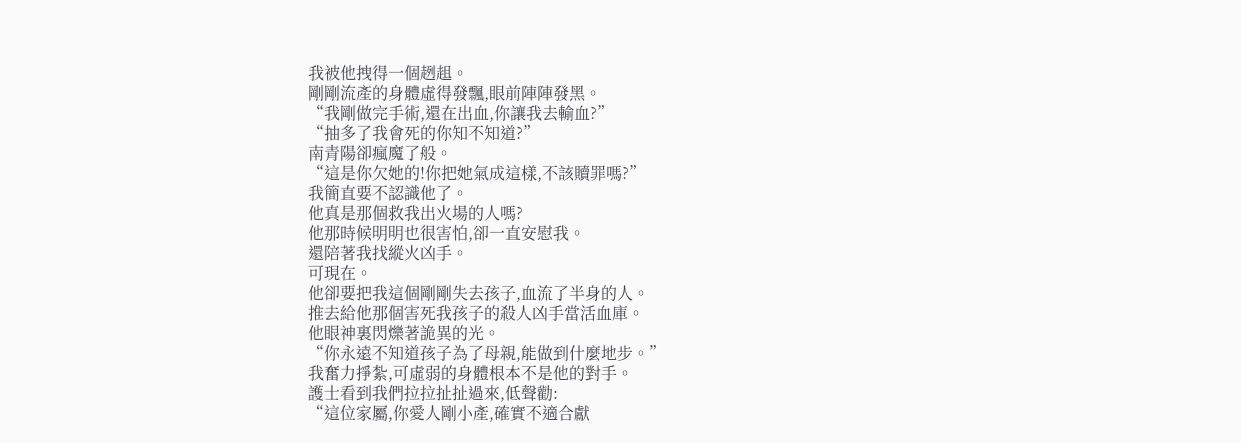我被他拽得一個趔趄。
剛剛流產的身體虛得發飄,眼前陣陣發黑。
“我剛做完手術,還在出血,你讓我去輸血?”
“抽多了我會死的你知不知道?”
南青陽卻瘋魔了般。
“這是你欠她的!你把她氣成這樣,不該贖罪嗎?”
我簡直要不認識他了。
他真是那個救我出火場的人嗎?
他那時候明明也很害怕,卻一直安慰我。
還陪著我找縱火凶手。
可現在。
他卻要把我這個剛剛失去孩子,血流了半身的人。
推去給他那個害死我孩子的殺人凶手當活血庫。
他眼神裏閃爍著詭異的光。
“你永遠不知道孩子為了母親,能做到什麼地步。”
我奮力掙紮,可虛弱的身體根本不是他的對手。
護士看到我們拉拉扯扯過來,低聲勸:
“這位家屬,你愛人剛小產,確實不適合獻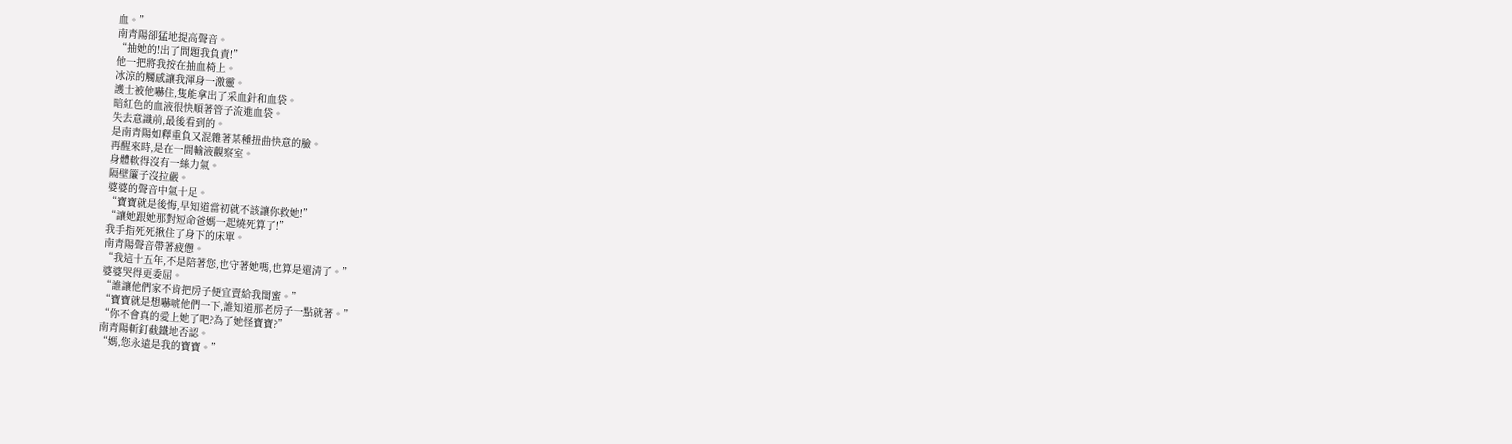血。”
南青陽卻猛地提高聲音。
“抽她的!出了問題我負責!”
他一把將我按在抽血椅上。
冰涼的觸感讓我渾身一激靈。
護士被他嚇住,隻能拿出了采血針和血袋。
暗紅色的血液很快順著管子流進血袋。
失去意識前,最後看到的。
是南青陽如釋重負又混雜著某種扭曲快意的臉。
再醒來時,是在一間輸液觀察室。
身體軟得沒有一絲力氣。
隔壁簾子沒拉嚴。
婆婆的聲音中氣十足。
“寶寶就是後悔,早知道當初就不該讓你救她!”
“讓她跟她那對短命爸媽一起燒死算了!”
我手指死死揪住了身下的床單。
南青陽聲音帶著疲憊。
“我這十五年,不是陪著您,也守著她嗎,也算是還清了。”
婆婆哭得更委屈。
“誰讓他們家不肯把房子便宜賣給我閨蜜。”
“寶寶就是想嚇唬他們一下,誰知道那老房子一點就著。”
“你不會真的愛上她了吧?為了她怪寶寶?”
南青陽斬釘截鐵地否認。
“媽,您永遠是我的寶寶。”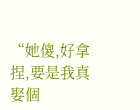“她傻,好拿捏,要是我真娶個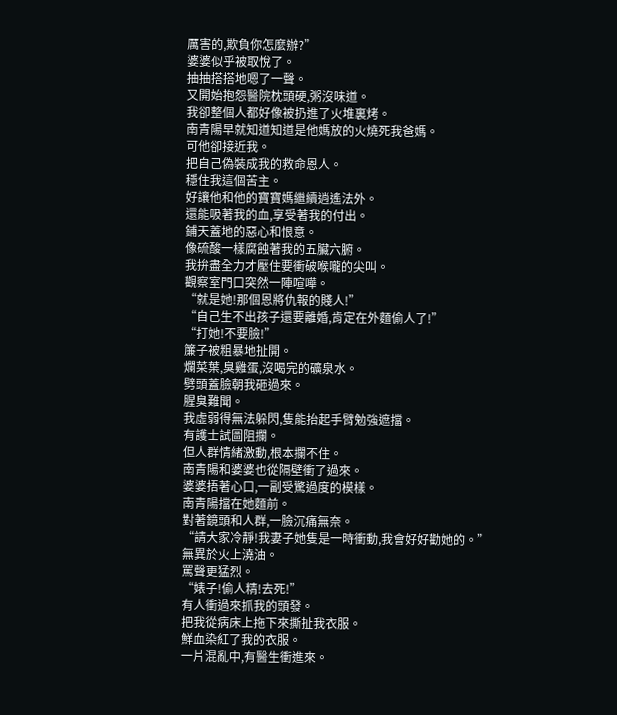厲害的,欺負你怎麼辦?”
婆婆似乎被取悅了。
抽抽搭搭地嗯了一聲。
又開始抱怨醫院枕頭硬,粥沒味道。
我卻整個人都好像被扔進了火堆裏烤。
南青陽早就知道知道是他媽放的火燒死我爸媽。
可他卻接近我。
把自己偽裝成我的救命恩人。
穩住我這個苦主。
好讓他和他的寶寶媽繼續逍遙法外。
還能吸著我的血,享受著我的付出。
鋪天蓋地的惡心和恨意。
像硫酸一樣腐蝕著我的五臟六腑。
我拚盡全力才壓住要衝破喉嚨的尖叫。
觀察室門口突然一陣喧嘩。
“就是她!那個恩將仇報的賤人!”
“自己生不出孩子還要離婚,肯定在外麵偷人了!”
“打她!不要臉!”
簾子被粗暴地扯開。
爛菜葉,臭雞蛋,沒喝完的礦泉水。
劈頭蓋臉朝我砸過來。
腥臭難聞。
我虛弱得無法躲閃,隻能抬起手臂勉強遮擋。
有護士試圖阻攔。
但人群情緒激動,根本攔不住。
南青陽和婆婆也從隔壁衝了過來。
婆婆捂著心口,一副受驚過度的模樣。
南青陽擋在她麵前。
對著鏡頭和人群,一臉沉痛無奈。
“請大家冷靜!我妻子她隻是一時衝動,我會好好勸她的。”
無異於火上澆油。
罵聲更猛烈。
“婊子!偷人精!去死!”
有人衝過來抓我的頭發。
把我從病床上拖下來撕扯我衣服。
鮮血染紅了我的衣服。
一片混亂中,有醫生衝進來。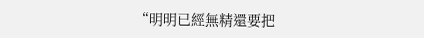“明明已經無精還要把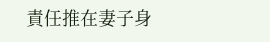責任推在妻子身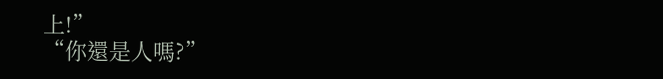上!”
“你還是人嗎?”